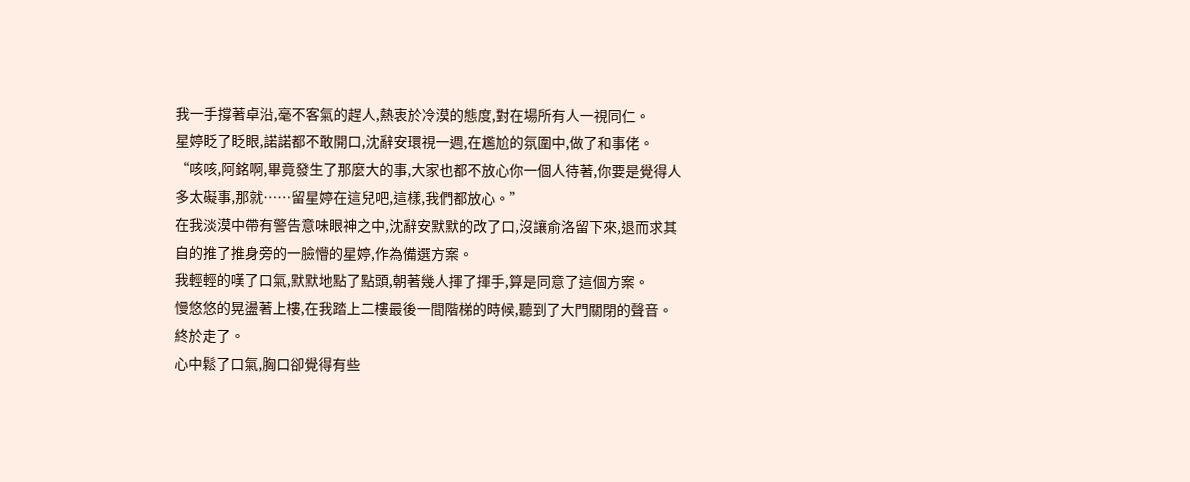我一手撐著卓沿,毫不客氣的趕人,熱衷於冷漠的態度,對在場所有人一視同仁。
星婷眨了眨眼,諾諾都不敢開口,沈辭安環視一週,在尷尬的氛圍中,做了和事佬。
“咳咳,阿銘啊,畢竟發生了那麼大的事,大家也都不放心你一個人待著,你要是覺得人多太礙事,那就……留星婷在這兒吧,這樣,我們都放心。”
在我淡漠中帶有警告意味眼神之中,沈辭安默默的改了口,沒讓俞洛留下來,退而求其自的推了推身旁的一臉懵的星婷,作為備選方案。
我輕輕的嘆了口氣,默默地點了點頭,朝著幾人揮了揮手,算是同意了這個方案。
慢悠悠的晃盪著上樓,在我踏上二樓最後一間階梯的時候,聽到了大門關閉的聲音。
終於走了。
心中鬆了口氣,胸口卻覺得有些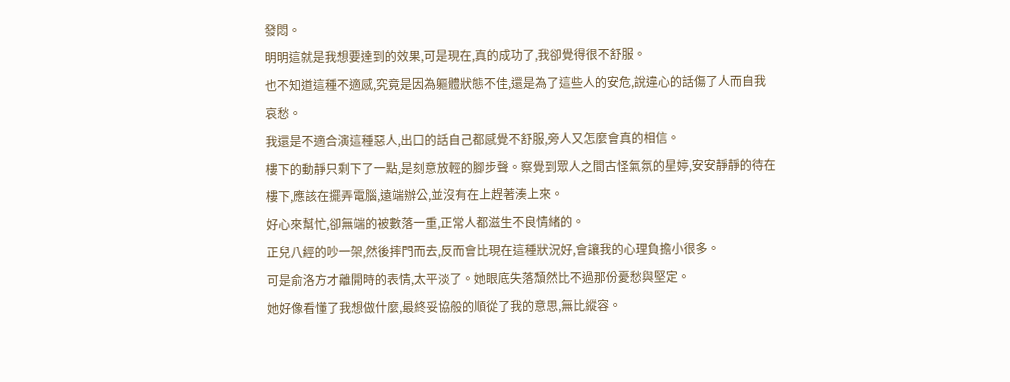發悶。
明明這就是我想要達到的效果,可是現在,真的成功了,我卻覺得很不舒服。
也不知道這種不適感,究竟是因為軀體狀態不佳,還是為了這些人的安危,說違心的話傷了人而自我哀愁。
我還是不適合演這種惡人,出口的話自己都感覺不舒服,旁人又怎麼會真的相信。
樓下的動靜只剩下了一點,是刻意放輕的腳步聲。察覺到眾人之間古怪氣氛的星婷,安安靜靜的待在樓下,應該在擺弄電腦,遠端辦公,並沒有在上趕著湊上來。
好心來幫忙,卻無端的被數落一重,正常人都滋生不良情緒的。
正兒八經的吵一架,然後摔門而去,反而會比現在這種狀況好,會讓我的心理負擔小很多。
可是俞洛方才離開時的表情,太平淡了。她眼底失落頹然比不過那份憂愁與堅定。
她好像看懂了我想做什麼,最終妥協般的順從了我的意思,無比縱容。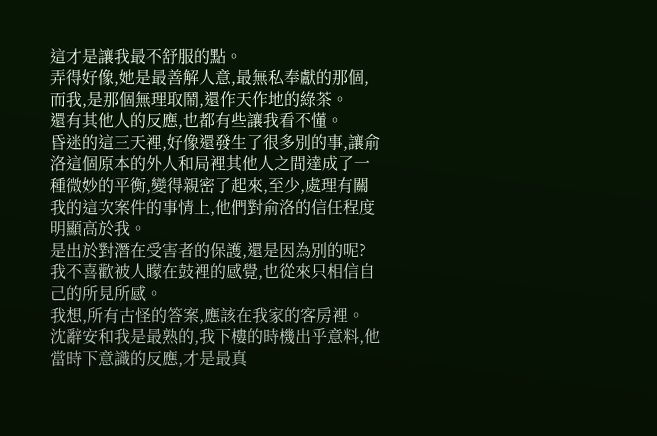這才是讓我最不舒服的點。
弄得好像,她是最善解人意,最無私奉獻的那個,而我,是那個無理取鬧,還作天作地的綠茶。
還有其他人的反應,也都有些讓我看不懂。
昏迷的這三天裡,好像還發生了很多別的事,讓俞洛這個原本的外人和局裡其他人之間達成了一種微妙的平衡,變得親密了起來,至少,處理有關我的這次案件的事情上,他們對俞洛的信任程度明顯高於我。
是出於對潛在受害者的保護,還是因為別的呢?
我不喜歡被人矇在鼓裡的感覺,也從來只相信自己的所見所感。
我想,所有古怪的答案,應該在我家的客房裡。
沈辭安和我是最熟的,我下樓的時機出乎意料,他當時下意識的反應,才是最真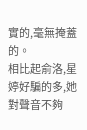實的,毫無掩蓋的。
相比起俞洛,星婷好騙的多,她對聲音不夠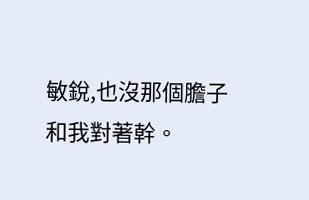敏銳,也沒那個膽子和我對著幹。